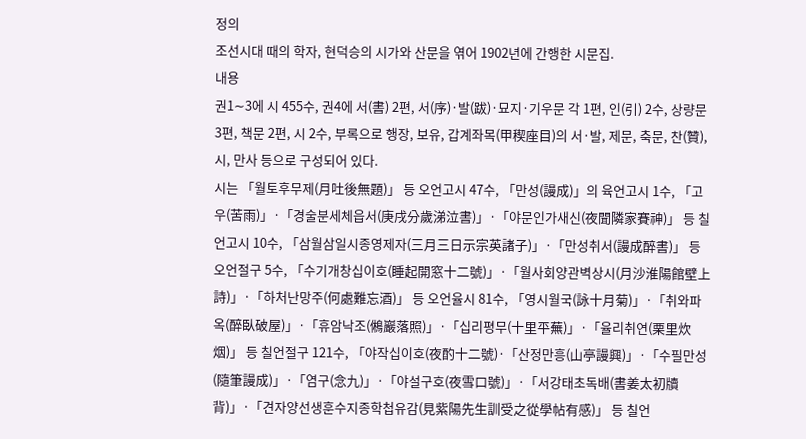정의
조선시대 때의 학자, 현덕승의 시가와 산문을 엮어 1902년에 간행한 시문집.
내용
권1∼3에 시 455수, 권4에 서(書) 2편, 서(序)·발(跋)·묘지·기우문 각 1편, 인(引) 2수, 상량문 3편, 책문 2편, 시 2수, 부록으로 행장, 보유, 갑계좌목(甲稧座目)의 서·발, 제문, 축문, 찬(贊), 시, 만사 등으로 구성되어 있다.
시는 「월토후무제(月吐後無題)」 등 오언고시 47수, 「만성(謾成)」의 육언고시 1수, 「고우(苦雨)」·「경술분세체읍서(庚戌分歲涕泣書)」·「야문인가새신(夜聞隣家賽神)」 등 칠언고시 10수, 「삼월삼일시종영제자(三月三日示宗英諸子)」·「만성취서(謾成醉書)」 등 오언절구 5수, 「수기개창십이호(睡起開窓十二號)」·「월사회양관벽상시(月沙淮陽館壁上詩)」·「하처난망주(何處難忘酒)」 등 오언율시 81수, 「영시월국(詠十月菊)」·「취와파옥(醉臥破屋)」·「휴암낙조(鵂巖落照)」·「십리평무(十里平蕪)」·「율리취연(栗里炊烟)」 등 칠언절구 121수, 「야작십이호(夜酌十二號)·「산정만흥(山亭謾興)」·「수필만성(隨筆謾成)」·「염구(念九)」·「야설구호(夜雪口號)」·「서강태초독배(書姜太初牘背)」·「견자양선생훈수지종학첩유감(見紫陽先生訓受之從學帖有感)」 등 칠언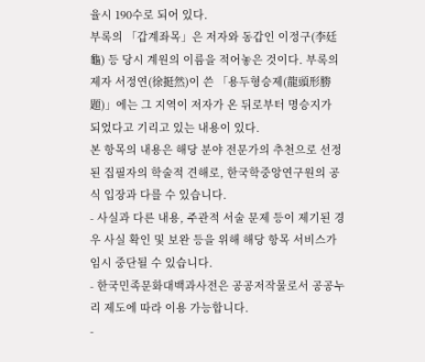율시 190수로 되어 있다.
부록의 「갑계좌목」은 저자와 동갑인 이정구(李廷龜) 등 당시 계원의 이름을 적어놓은 것이다. 부록의 제자 서정연(徐挺然)이 쓴 「용두형승제(龍頭形勝題)」에는 그 지역이 저자가 온 뒤로부터 명승지가 되었다고 기리고 있는 내용이 있다.
본 항목의 내용은 해당 분야 전문가의 추천으로 선정된 집필자의 학술적 견해로, 한국학중앙연구원의 공식 입장과 다를 수 있습니다.
- 사실과 다른 내용, 주관적 서술 문제 등이 제기된 경우 사실 확인 및 보완 등을 위해 해당 항목 서비스가 임시 중단될 수 있습니다.
- 한국민족문화대백과사전은 공공저작물로서 공공누리 제도에 따라 이용 가능합니다.
-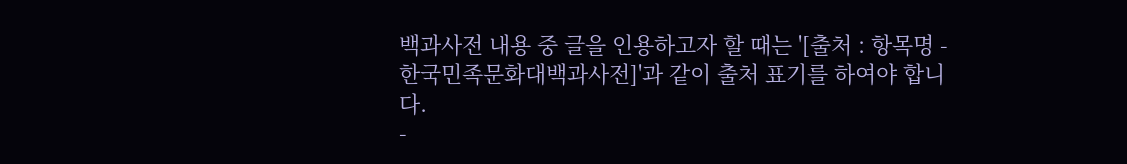백과사전 내용 중 글을 인용하고자 할 때는 '[출처 : 항목명 - 한국민족문화대백과사전]'과 같이 출처 표기를 하여야 합니다.
-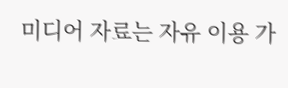미디어 자료는 자유 이용 가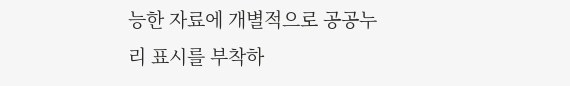능한 자료에 개별적으로 공공누리 표시를 부착하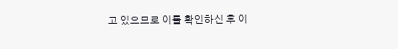고 있으므로 이를 확인하신 후 이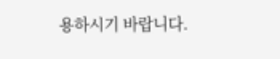용하시기 바랍니다.